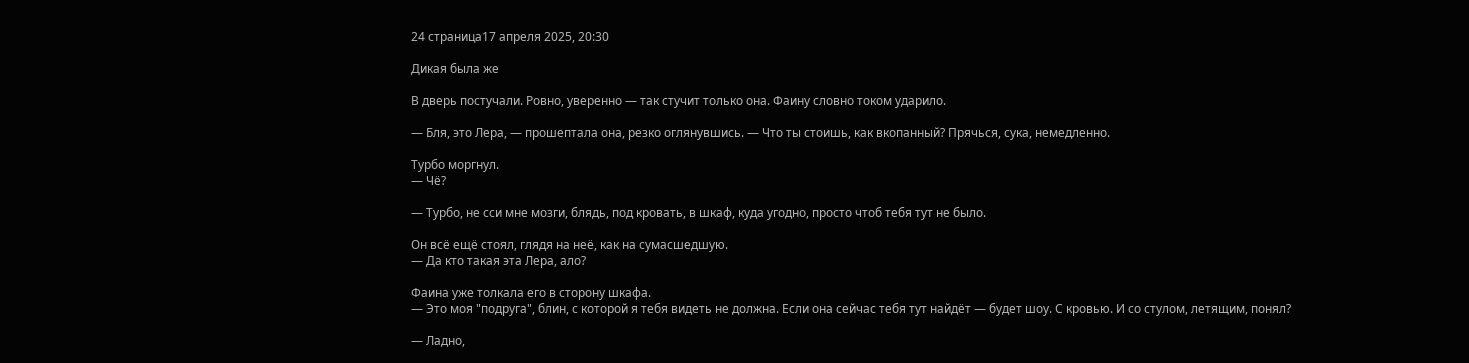24 страница17 апреля 2025, 20:30

Дикая была же

В дверь постучали. Ровно, уверенно — так стучит только она. Фаину словно током ударило.

— Бля, это Лера, — прошептала она, резко оглянувшись. — Что ты стоишь, как вкопанный? Прячься, сука, немедленно.

Турбо моргнул.
— Чё?

— Турбо, не сси мне мозги, блядь, под кровать, в шкаф, куда угодно, просто чтоб тебя тут не было.

Он всё ещё стоял, глядя на неё, как на сумасшедшую.
— Да кто такая эта Лера, ало?

Фаина уже толкала его в сторону шкафа.
— Это моя "подруга", блин, с которой я тебя видеть не должна. Если она сейчас тебя тут найдёт — будет шоу. С кровью. И со стулом, летящим, понял?

— Ладно,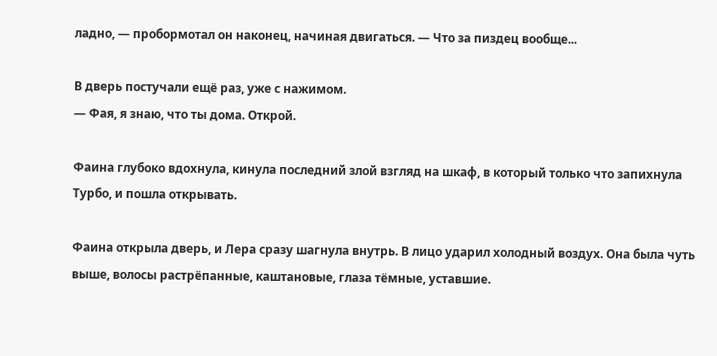ладно, — пробормотал он наконец, начиная двигаться. — Что за пиздец вообще...

В дверь постучали ещё раз, уже с нажимом.
— Фая, я знаю, что ты дома. Открой.

Фаина глубоко вдохнула, кинула последний злой взгляд на шкаф, в который только что запихнула Турбо, и пошла открывать.

Фаина открыла дверь, и Лера сразу шагнула внутрь. В лицо ударил холодный воздух. Она была чуть выше, волосы растрёпанные, каштановые, глаза тёмные, уставшие.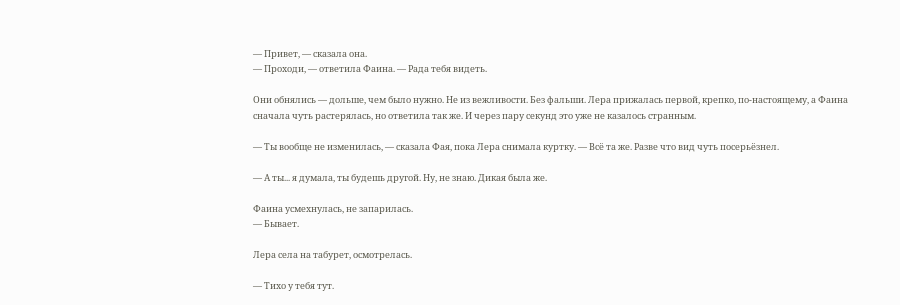— Привет, — сказала она.
— Проходи, — ответила Фаина. — Рада тебя видеть.

Они обнялись — дольше, чем было нужно. Не из вежливости. Без фальши. Лера прижалась первой, крепко, по-настоящему, а Фаина сначала чуть растерялась, но ответила так же. И через пару секунд это уже не казалось странным.

— Ты вообще не изменилась, — сказала Фая, пока Лера снимала куртку. — Всё та же. Разве что вид чуть посерьёзнел.

— А ты... я думала, ты будешь другой. Ну, не знаю. Дикая была же.

Фаина усмехнулась, не запарилась.
— Бывает.

Лера села на табурет, осмотрелась.

— Тихо у тебя тут.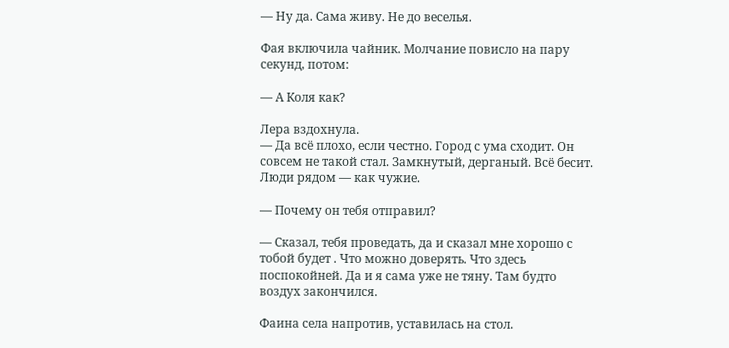— Ну да. Сама живу. Не до веселья.

Фая включила чайник. Молчание повисло на пару секунд, потом:

— А Коля как?

Лера вздохнула.
— Да всё плохо, если честно. Город с ума сходит. Он совсем не такой стал. Замкнутый, дерганый. Всё бесит. Люди рядом — как чужие.

— Почему он тебя отправил?

— Сказал, тебя проведать, да и сказал мне хорошо с тобой будет . Что можно доверять. Что здесь поспокойней. Да и я сама уже не тяну. Там будто воздух закончился.

Фаина села напротив, уставилась на стол.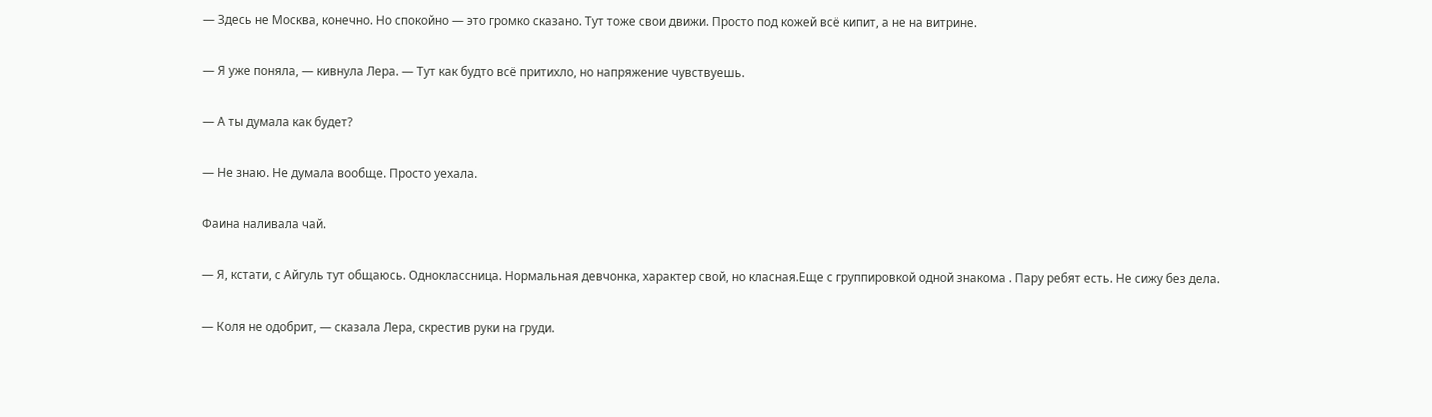— Здесь не Москва, конечно. Но спокойно — это громко сказано. Тут тоже свои движи. Просто под кожей всё кипит, а не на витрине.

— Я уже поняла, — кивнула Лера. — Тут как будто всё притихло, но напряжение чувствуешь.

— А ты думала как будет?

— Не знаю. Не думала вообще. Просто уехала.

Фаина наливала чай.

— Я, кстати, с Айгуль тут общаюсь. Одноклассница. Нормальная девчонка, характер свой, но класная.Еще с группировкой одной знакома . Пару ребят есть. Не сижу без дела.

— Коля не одобрит, — сказала Лера, скрестив руки на груди.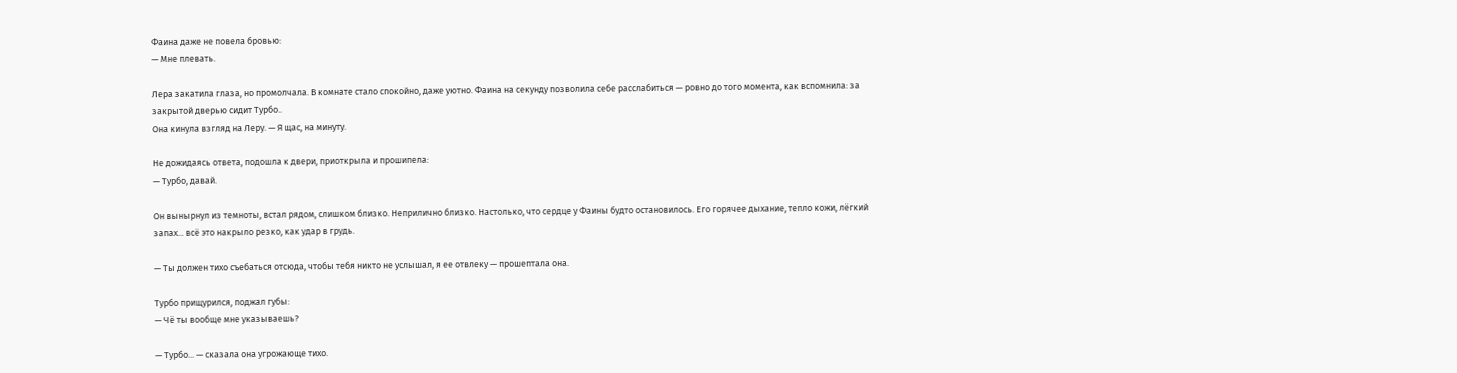Фаина даже не повела бровью:
— Мне плевать.

Лера закатила глаза, но промолчала. В комнате стало спокойно, даже уютно. Фаина на секунду позволила себе расслабиться — ровно до того момента, как вспомнила: за закрытой дверью сидит Турбо..
Она кинула взгляд на Леру. — Я щас, на минуту.

Не дожидаясь ответа, подошла к двери, приоткрыла и прошипела:
— Турбо, давай.

Он вынырнул из темноты, встал рядом, слишком близко. Неприлично близко. Настолько, что сердце у Фаины будто остановилось. Его горячее дыхание, тепло кожи, лёгкий запах... всё это накрыло резко, как удар в грудь.

— Ты должен тихо съебаться отсюда, чтобы тебя никто не услышал, я ее отвлеку — прошептала она.

Турбо прищурился, поджал губы:
— Чё ты вообще мне указываешь?

— Турбо... — сказала она угрожающе тихо.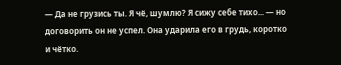— Да не грузись ты. Я чё, шумлю? Я сижу себе тихо... — но договорить он не успел. Она ударила его в грудь, коротко и чётко.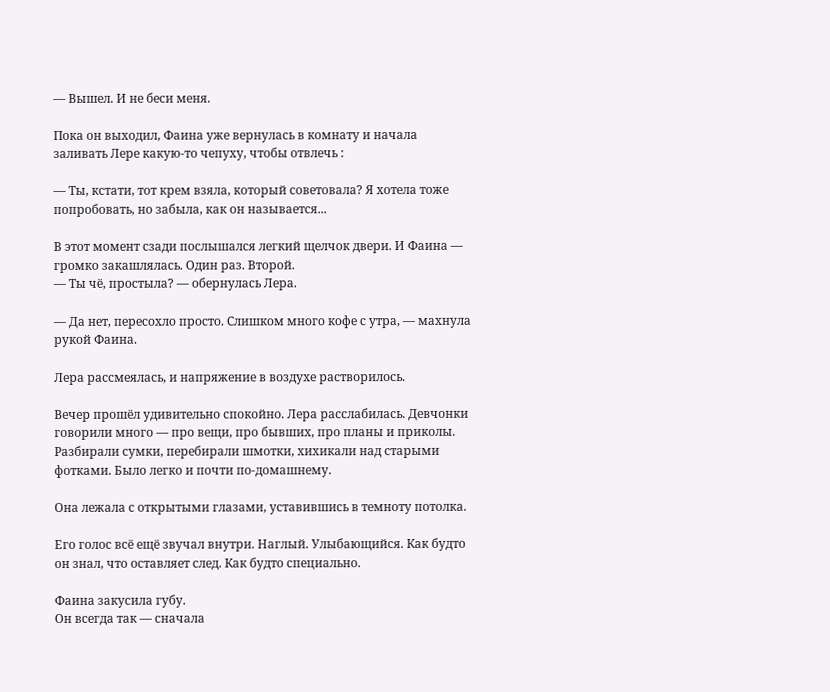— Вышел. И не беси меня.

Пока он выходил, Фаина уже вернулась в комнату и начала заливать Лере какую-то чепуху, чтобы отвлечь :

— Ты, кстати, тот крем взяла, который советовала? Я хотела тоже попробовать, но забыла, как он называется...

В этот момент сзади послышался легкий щелчок двери. И Фаина — громко закашлялась. Один раз. Второй.
— Ты чё, простыла? — обернулась Лера.

— Да нет, пересохло просто. Слишком много кофе с утра, — махнула рукой Фаина.

Лера рассмеялась, и напряжение в воздухе растворилось.

Вечер прошёл удивительно спокойно. Лера расслабилась. Девчонки говорили много — про вещи, про бывших, про планы и приколы. Разбирали сумки, перебирали шмотки, хихикали над старыми фотками. Было легко и почти по-домашнему.

Она лежала с открытыми глазами, уставившись в темноту потолка.

Его голос всё ещё звучал внутри. Наглый. Улыбающийся. Как будто он знал, что оставляет след. Как будто специально.

Фаина закусила губу.
Он всегда так — сначала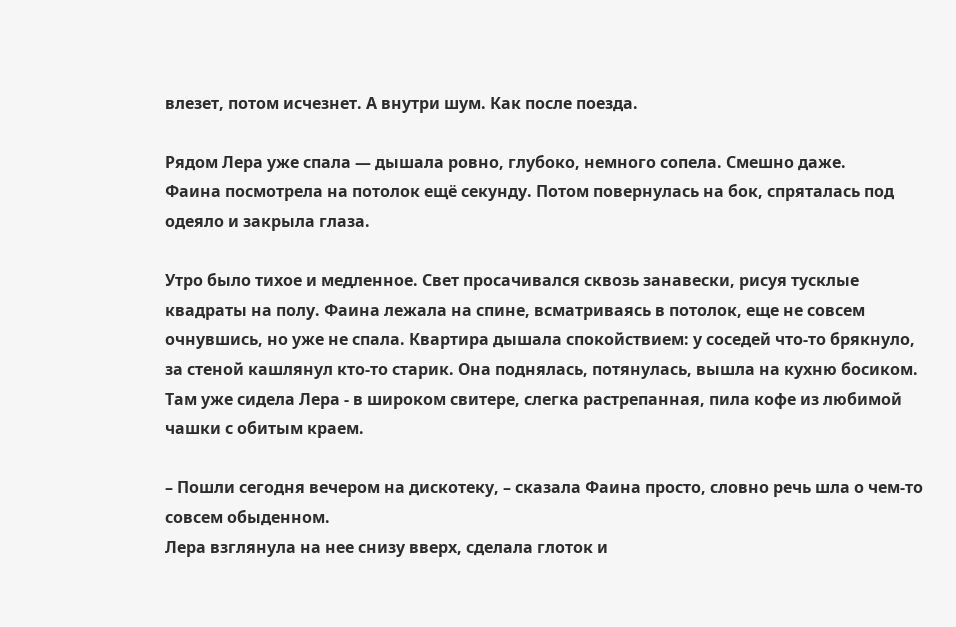влезет, потом исчезнет. А внутри шум. Как после поезда.

Рядом Лера уже спала — дышала ровно, глубоко, немного сопела. Смешно даже.
Фаина посмотрела на потолок ещё секунду. Потом повернулась на бок, спряталась под одеяло и закрыла глаза.

Утро было тихое и медленное. Свет просачивался сквозь занавески, рисуя тусклые квадраты на полу. Фаина лежала на спине, всматриваясь в потолок, еще не совсем очнувшись, но уже не спала. Квартира дышала спокойствием: у соседей что-то брякнуло, за стеной кашлянул кто-то старик. Она поднялась, потянулась, вышла на кухню босиком. Там уже сидела Лера - в широком свитере, слегка растрепанная, пила кофе из любимой чашки с обитым краем.

– Пошли сегодня вечером на дискотеку, – сказала Фаина просто, словно речь шла о чем-то совсем обыденном.
Лера взглянула на нее снизу вверх, сделала глоток и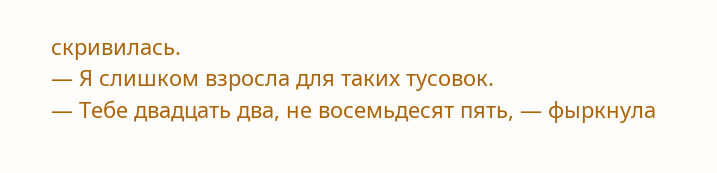скривилась.
— Я слишком взросла для таких тусовок.
— Тебе двадцать два, не восемьдесят пять, — фыркнула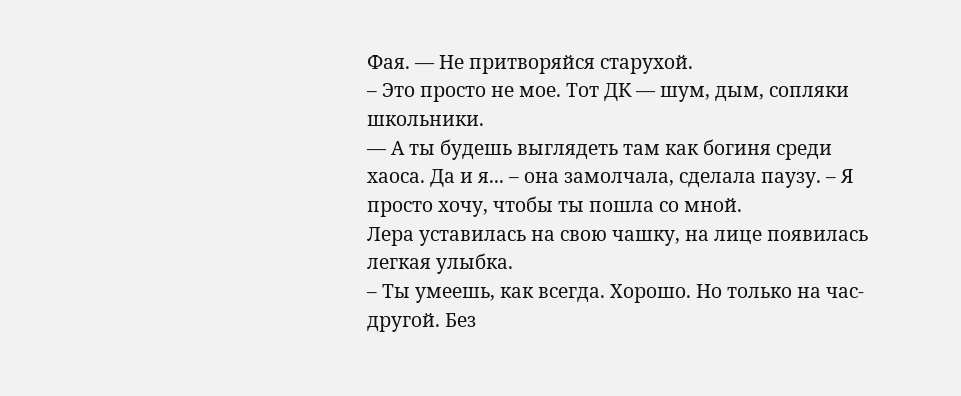Фая. — Не притворяйся старухой.
– Это просто не мое. Тот ДК — шум, дым, сопляки школьники.
— А ты будешь выглядеть там как богиня среди хаоса. Да и я... – она замолчала, сделала паузу. – Я просто хочу, чтобы ты пошла со мной.
Лера уставилась на свою чашку, на лице появилась легкая улыбка.
– Ты умеешь, как всегда. Хорошо. Но только на час-другой. Без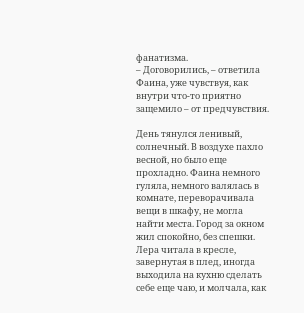фанатизма.
– Договорились, – ответила Фаина, уже чувствуя, как внутри что-то приятно защемило – от предчувствия.

День тянулся ленивый, солнечный. В воздухе пахло весной, но было еще прохладно. Фаина немного гуляла, немного валялась в комнате, переворачивала вещи в шкафу, не могла найти места. Город за окном жил спокойно, без спешки. Лера читала в кресле, завернутая в плед, иногда выходила на кухню сделать себе еще чаю, и молчала, как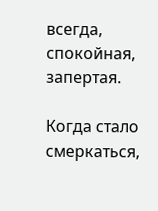всегда, спокойная, запертая.

Когда стало смеркаться,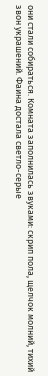они стали собираться. Комната заполнилась звуками: скрип пола, щелчок молний, тихий звон украшений. Фаина достала светло-серые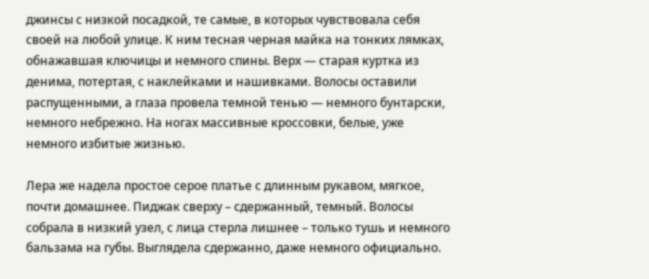джинсы с низкой посадкой, те самые, в которых чувствовала себя своей на любой улице. К ним тесная черная майка на тонких лямках, обнажавшая ключицы и немного спины. Верх — старая куртка из денима, потертая, с наклейками и нашивками. Волосы оставили распущенными, а глаза провела темной тенью — немного бунтарски, немного небрежно. На ногах массивные кроссовки, белые, уже немного избитые жизнью.

Лера же надела простое серое платье с длинным рукавом, мягкое, почти домашнее. Пиджак сверху – сдержанный, темный. Волосы собрала в низкий узел, с лица стерла лишнее – только тушь и немного бальзама на губы. Выглядела сдержанно, даже немного официально.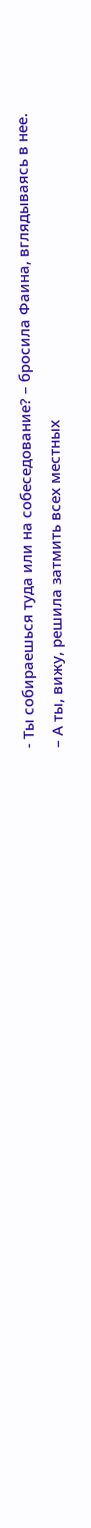- Ты собираешься туда или на собеседование? – бросила Фаина, вглядываясь в нее.
– А ты, вижу, решила затмить всех местных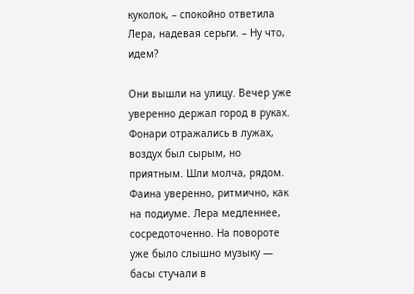куколок, – спокойно ответила Лера, надевая серьги. – Ну что, идем?

Они вышли на улицу. Вечер уже уверенно держал город в руках. Фонари отражались в лужах, воздух был сырым, но приятным. Шли молча, рядом. Фаина уверенно, ритмично, как на подиуме. Лера медленнее, сосредоточенно. На повороте уже было слышно музыку — басы стучали в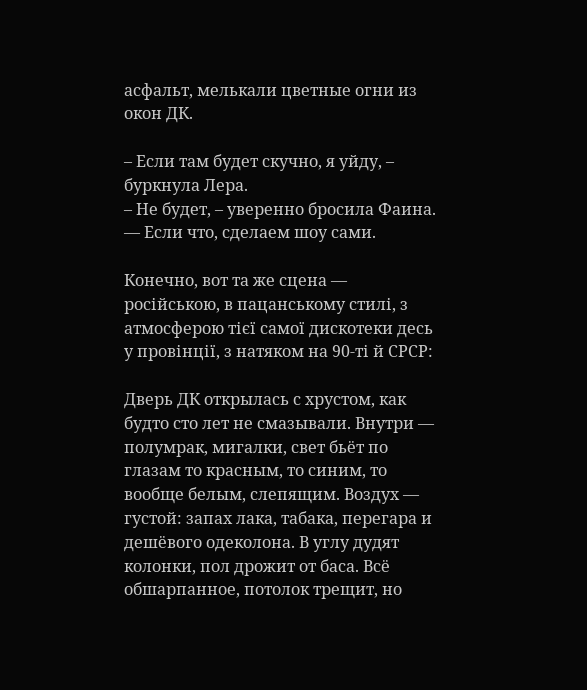асфальт, мелькали цветные огни из окон ДК.

– Если там будет скучно, я уйду, – буркнула Лера.
– Не будет, – уверенно бросила Фаина. — Если что, сделаем шоу сами.

Конечно, вот та же сцена — російською, в пацанському стилі, з атмосферою тієї самої дискотеки десь у провінції, з натяком на 90-ті й СРСР:

Дверь ДК открылась с хрустом, как будто сто лет не смазывали. Внутри — полумрак, мигалки, свет бьёт по глазам то красным, то синим, то вообще белым, слепящим. Воздух — густой: запах лака, табака, перегара и дешёвого одеколона. В углу дудят колонки, пол дрожит от баса. Всё обшарпанное, потолок трещит, но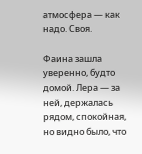атмосфера — как надо. Своя.

Фаина зашла уверенно, будто домой. Лера — за ней, держалась рядом, спокойная, но видно было, что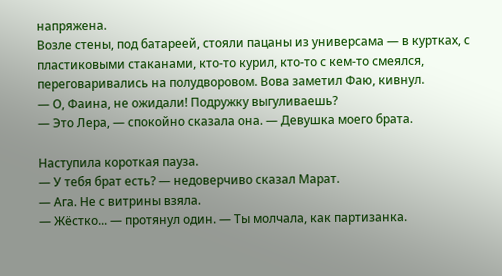напряжена.
Возле стены, под батареей, стояли пацаны из универсама — в куртках, с пластиковыми стаканами, кто-то курил, кто-то с кем-то смеялся, переговаривались на полудворовом. Вова заметил Фаю, кивнул.
— О, Фаина, не ожидали! Подружку выгуливаешь?
— Это Лера, — спокойно сказала она. — Девушка моего брата.

Наступила короткая пауза.
— У тебя брат есть? — недоверчиво сказал Марат.
— Ага. Не с витрины взяла.
— Жёстко... — протянул один. — Ты молчала, как партизанка.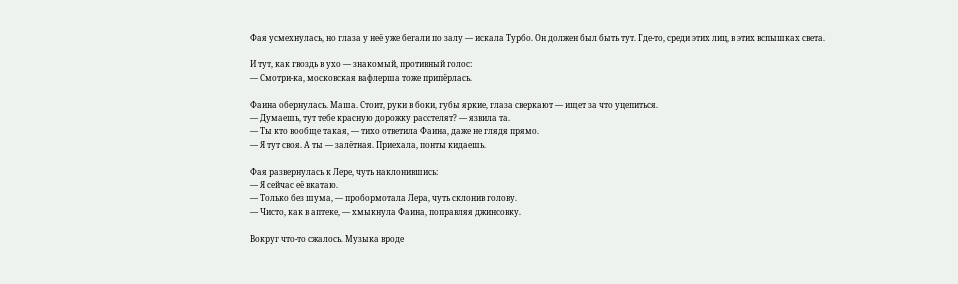Фая усмехнулась, но глаза у неё уже бегали по залу — искала Турбо. Он должен был быть тут. Где-то, среди этих лиц, в этих вспышках света.

И тут, как гвоздь в ухо — знакомый, противный голос:
— Смотри-ка, московская вафлерша тоже припёрлась.

Фаина обернулась. Маша. Стоит, руки в боки, губы яркие, глаза сверкают — ищет за что уцепиться.
— Думаешь, тут тебе красную дорожку расстелят? — язвила та.
— Ты кто вообще такая, — тихо ответила Фаина, даже не глядя прямо.
— Я тут своя. А ты — залётная. Приехала, понты кидаешь.

Фая развернулась к Лере, чуть наклонившись:
— Я сейчас её вкатаю.
— Только без шума, — пробормотала Лера, чуть склонив голову.
— Чисто, как в аптеке, — хмыкнула Фаина, поправляя джинсовку.

Вокруг что-то сжалось. Музыка вроде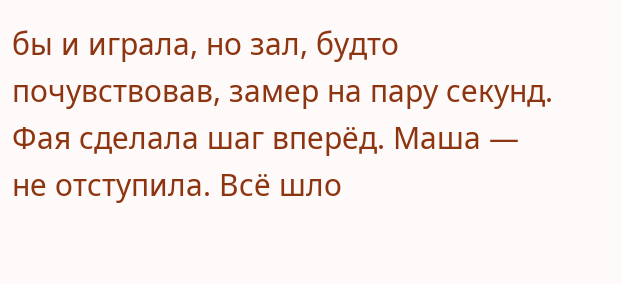бы и играла, но зал, будто почувствовав, замер на пару секунд.
Фая сделала шаг вперёд. Маша — не отступила. Всё шло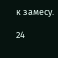к замесу.

24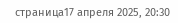страница17 апреля 2025, 20:30